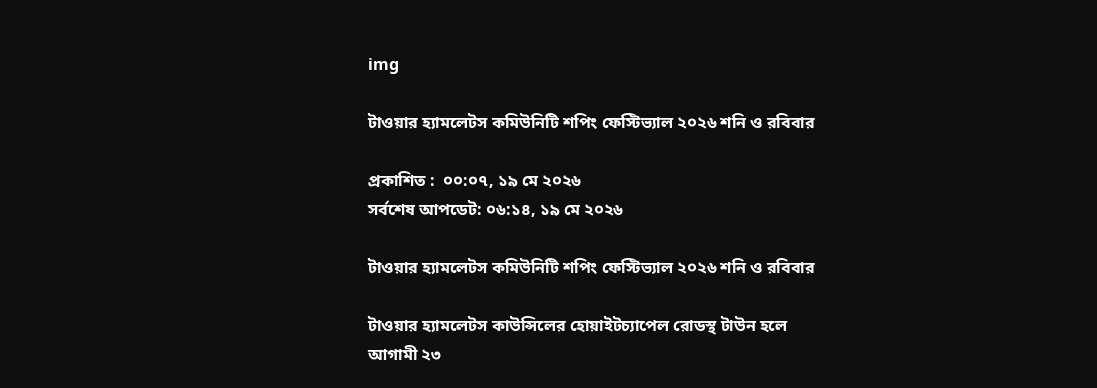img

টাওয়ার হ্যামলেটস কমিউনিটি শপিং ফেস্টিভ্যাল ২০২৬ শনি ও রবিবার

প্রকাশিত :  ০০:০৭, ১৯ মে ২০২৬
সর্বশেষ আপডেট: ০৬:১৪, ১৯ মে ২০২৬

টাওয়ার হ্যামলেটস কমিউনিটি শপিং ফেস্টিভ্যাল ২০২৬ শনি ও রবিবার

টাওয়ার হ্যামলেটস কাউন্সিলের হোয়াইটচ্যাপেল রোডস্থ টাউন হলে আগামী ২৩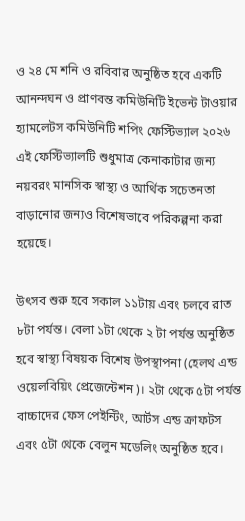ও ২৪ মে শনি ও রবিবার অনুষ্ঠিত হবে একটি আনন্দঘন ও প্রাণবন্ত কমিউনিটি ইভেন্ট টাওয়ার হ্যামলেটস কমিউনিটি শপিং ফেস্টিভ্যাল ২০২৬ এই ফেস্টিভ্যালটি শুধুমাত্র কেনাকাটার জন্য নয়বরং মানসিক স্বাস্থ্য ও আর্থিক সচেতনতা বাড়ানোর জন্যও বিশেষভাবে পরিকল্পনা করা হয়েছে।

উৎসব শুরু হবে সকাল ১১টায় এবং চলবে রাত ৮টা পর্যন্ত। বেলা ১টা থেকে ২ টা পর্যন্ত অনুষ্ঠিত হবে স্বাস্থ্য বিষয়ক বিশেষ উপস্থাপনা (হেলথ এন্ড ওয়েলবিয়িং প্রেজেন্টেশন)। ২টা থেকে ৫টা পর্যন্ত বাচ্চাদের ফেস পেইন্টিং, আর্টস এন্ড ক্রাফটস এবং ৫টা থেকে বেলুন মডেলিং অনুষ্ঠিত হবে।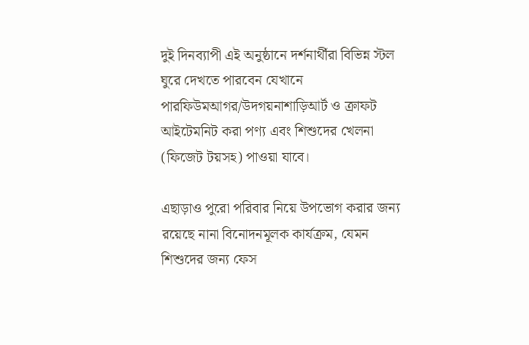দুই দিনব্যাপী এই অনুষ্ঠানে দর্শনার্থীরা বিভিন্ন স্টল ঘুরে দেখতে পারবেন যেখানে পারফিউমআগর/উদগয়নাশাড়িআর্ট ও ক্রাফট আইটেমনিট করা পণ্য এবং শিশুদের খেলনা (ফিজেট টয়সহ) পাওয়া যাবে।

এছাড়াও পুরো পরিবার নিয়ে উপভোগ করার জন্য রয়েছে নানা বিনোদনমূলক কার্যক্রম, যেমন শিশুদের জন্য ফেস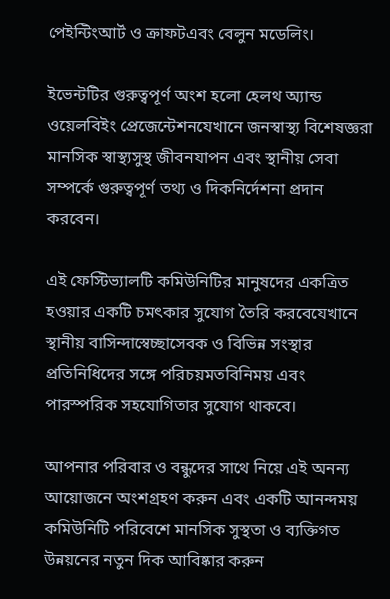পেইন্টিংআর্ট ও ক্রাফটএবং বেলুন মডেলিং।

ইভেন্টটির গুরুত্বপূর্ণ অংশ হলো হেলথ অ্যান্ড ওয়েলবিইং প্রেজেন্টেশনযেখানে জনস্বাস্থ্য বিশেষজ্ঞরা মানসিক স্বাস্থ্যসুস্থ জীবনযাপন এবং স্থানীয় সেবা সম্পর্কে গুরুত্বপূর্ণ তথ্য ও দিকনির্দেশনা প্রদান করবেন।

এই ফেস্টিভ্যালটি কমিউনিটির মানুষদের একত্রিত হওয়ার একটি চমৎকার সুযোগ তৈরি করবেযেখানে স্থানীয় বাসিন্দাস্বেচ্ছাসেবক ও বিভিন্ন সংস্থার প্রতিনিধিদের সঙ্গে পরিচয়মতবিনিময় এবং পারস্পরিক সহযোগিতার সুযোগ থাকবে।

আপনার পরিবার ও বন্ধুদের সাথে নিয়ে এই অনন্য আয়োজনে অংশগ্রহণ করুন এবং একটি আনন্দময় কমিউনিটি পরিবেশে মানসিক সুস্থতা ও ব্যক্তিগত উন্নয়নের নতুন দিক আবিষ্কার করুন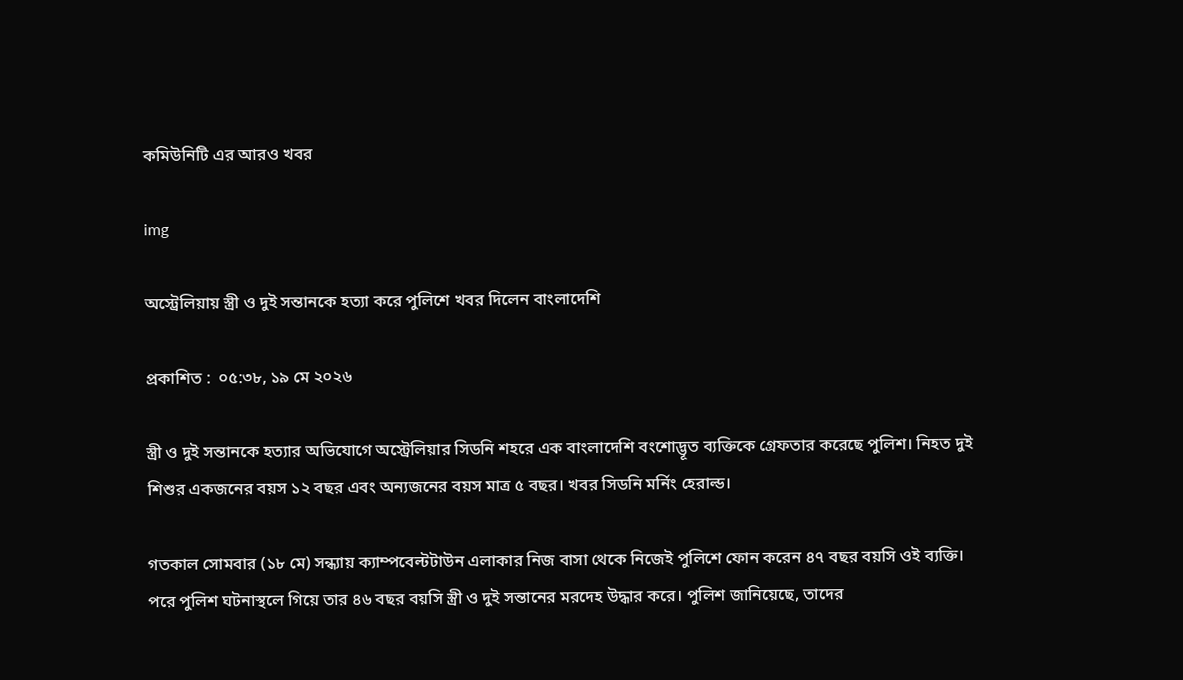কমিউনিটি এর আরও খবর

img

অস্ট্রেলিয়ায় স্ত্রী ও দুই সন্তানকে হত্যা করে পুলিশে খবর দিলেন বাংলাদেশি

প্রকাশিত :  ০৫:৩৮, ১৯ মে ২০২৬

স্ত্রী ও দুই সন্তানকে হত্যার অভিযোগে অস্ট্রেলিয়ার সিডনি শহরে এক বাংলাদেশি বংশোদ্ভূত ব্যক্তিকে গ্রেফতার করেছে পুলিশ। নিহত দুই শিশুর একজনের বয়স ১২ বছর এবং অন্যজনের বয়স মাত্র ৫ বছর। খবর সিডনি মর্নিং হেরাল্ড।

গতকাল সোমবার (১৮ মে) সন্ধ্যায় ক্যাম্পবেল্টটাউন এলাকার নিজ বাসা থেকে নিজেই পুলিশে ফোন করেন ৪৭ বছর বয়সি ওই ব্যক্তি। পরে পুলিশ ঘটনাস্থলে গিয়ে তার ৪৬ বছর বয়সি স্ত্রী ও দুই সন্তানের মরদেহ উদ্ধার করে। পুলিশ জানিয়েছে, তাদের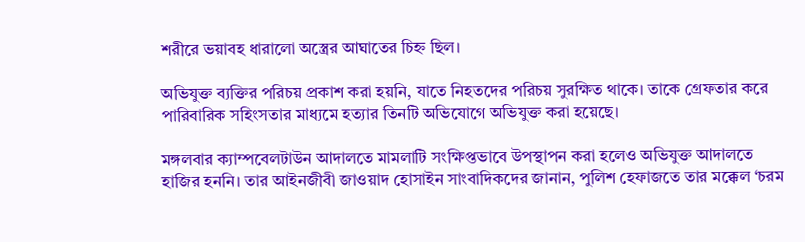শরীরে ভয়াবহ ধারালো অস্ত্রের আঘাতের চিহ্ন ছিল।

অভিযুক্ত ব্যক্তির পরিচয় প্রকাশ করা হয়নি, যাতে নিহতদের পরিচয় সুরক্ষিত থাকে। তাকে গ্রেফতার করে পারিবারিক সহিংসতার মাধ্যমে হত্যার তিনটি অভিযোগে অভিযুক্ত করা হয়েছে।

মঙ্গলবার ক্যাম্পবেলটাউন আদালতে মামলাটি সংক্ষিপ্তভাবে উপস্থাপন করা হলেও অভিযুক্ত আদালতে হাজির হননি। তার আইনজীবী জাওয়াদ হোসাইন সাংবাদিকদের জানান, পুলিশ হেফাজতে তার মক্কেল ‘চরম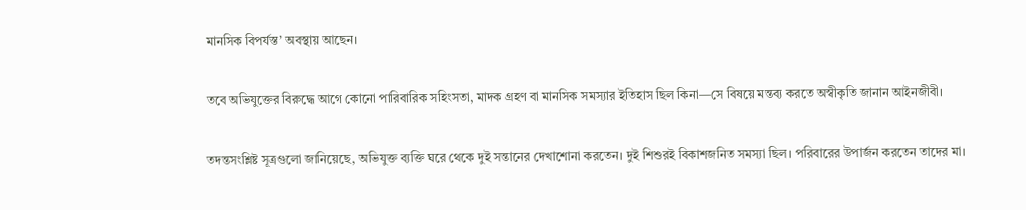মানসিক বিপর্যস্ত’ অবস্থায় আছেন।

তবে অভিযুক্তের বিরুদ্ধে আগে কোনো পারিবারিক সহিংসতা, মাদক গ্রহণ বা মানসিক সমস্যার ইতিহাস ছিল কিনা—সে বিষয়ে মন্তব্য করতে অস্বীকৃতি জানান আইনজীবী।

তদন্তসংশ্লিষ্ট সূত্রগুলো জানিয়েছে, অভিযুক্ত ব্যক্তি ঘরে থেকে দুই সন্তানের দেখাশোনা করতেন। দুই শিশুরই বিকাশজনিত সমস্যা ছিল। পরিবারের উপার্জন করতেন তাদের মা।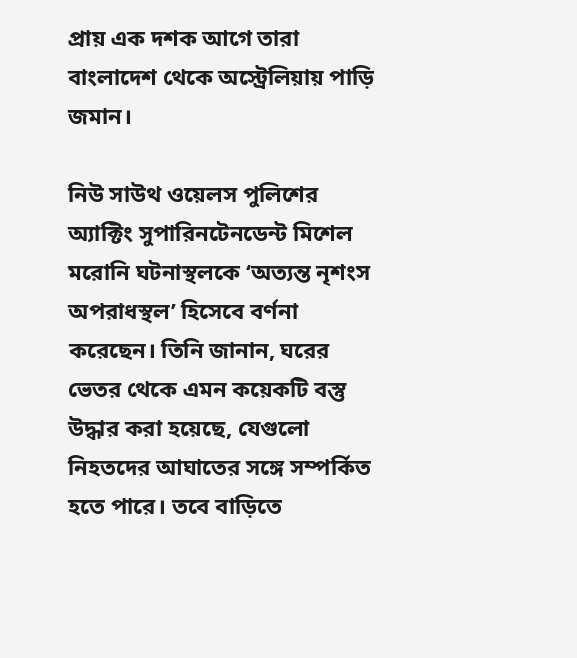প্রায় এক দশক আগে তারা বাংলাদেশ থেকে অস্ট্রেলিয়ায় পাড়ি জমান।

নিউ সাউথ ওয়েলস পুলিশের অ্যাক্টিং সুপারিনটেনডেন্ট মিশেল মরোনি ঘটনাস্থলকে ‘অত্যন্ত নৃশংস অপরাধস্থল’ হিসেবে বর্ণনা করেছেন। তিনি জানান, ঘরের ভেতর থেকে এমন কয়েকটি বস্তু উদ্ধার করা হয়েছে, যেগুলো নিহতদের আঘাতের সঙ্গে সম্পর্কিত হতে পারে। তবে বাড়িতে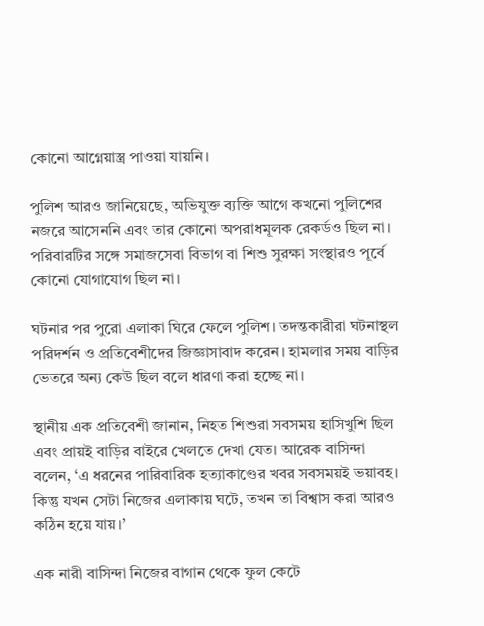কোনো আগ্নেয়াস্ত্র পাওয়া যায়নি।

পুলিশ আরও জানিয়েছে, অভিযুক্ত ব্যক্তি আগে কখনো পুলিশের নজরে আসেননি এবং তার কোনো অপরাধমূলক রেকর্ডও ছিল না। পরিবারটির সঙ্গে সমাজসেবা বিভাগ বা শিশু সুরক্ষা সংস্থারও পূর্বে কোনো যোগাযোগ ছিল না।

ঘটনার পর পুরো এলাকা ঘিরে ফেলে পুলিশ। তদন্তকারীরা ঘটনাস্থল পরিদর্শন ও প্রতিবেশীদের জিজ্ঞাসাবাদ করেন। হামলার সময় বাড়ির ভেতরে অন্য কেউ ছিল বলে ধারণা করা হচ্ছে না।

স্থানীয় এক প্রতিবেশী জানান, নিহত শিশুরা সবসময় হাসিখুশি ছিল এবং প্রায়ই বাড়ির বাইরে খেলতে দেখা যেত। আরেক বাসিন্দা বলেন, ‘এ ধরনের পারিবারিক হত্যাকাণ্ডের খবর সবসময়ই ভয়াবহ। কিন্তু যখন সেটা নিজের এলাকায় ঘটে, তখন তা বিশ্বাস করা আরও কঠিন হয়ে যায়।’

এক নারী বাসিন্দা নিজের বাগান থেকে ফুল কেটে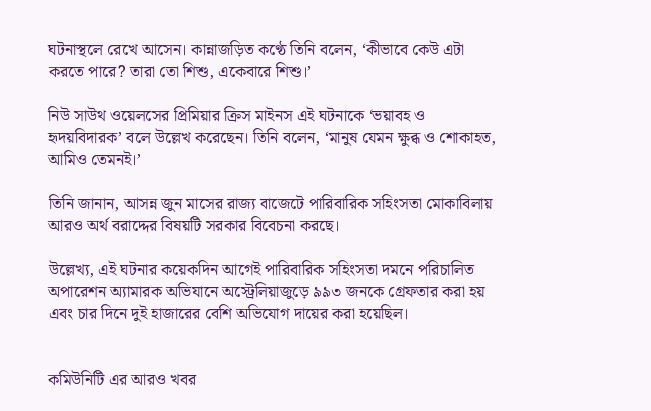ঘটনাস্থলে রেখে আসেন। কান্নাজড়িত কণ্ঠে তিনি বলেন, ‘কীভাবে কেউ এটা করতে পারে? তারা তো শিশু, একেবারে শিশু।’

নিউ সাউথ ওয়েলসের প্রিমিয়ার ক্রিস মাইনস এই ঘটনাকে ‘ভয়াবহ ও হৃদয়বিদারক’ বলে উল্লেখ করেছেন। তিনি বলেন, ‘মানুষ যেমন ক্ষুব্ধ ও শোকাহত, আমিও তেমনই।’

তিনি জানান, আসন্ন জুন মাসের রাজ্য বাজেটে পারিবারিক সহিংসতা মোকাবিলায় আরও অর্থ বরাদ্দের বিষয়টি সরকার বিবেচনা করছে।

উল্লেখ্য, এই ঘটনার কয়েকদিন আগেই পারিবারিক সহিংসতা দমনে পরিচালিত অপারেশন অ্যামারক অভিযানে অস্ট্রেলিয়াজুড়ে ৯৯৩ জনকে গ্রেফতার করা হয় এবং চার দিনে দুই হাজারের বেশি অভিযোগ দায়ের করা হয়েছিল।


কমিউনিটি এর আরও খবর